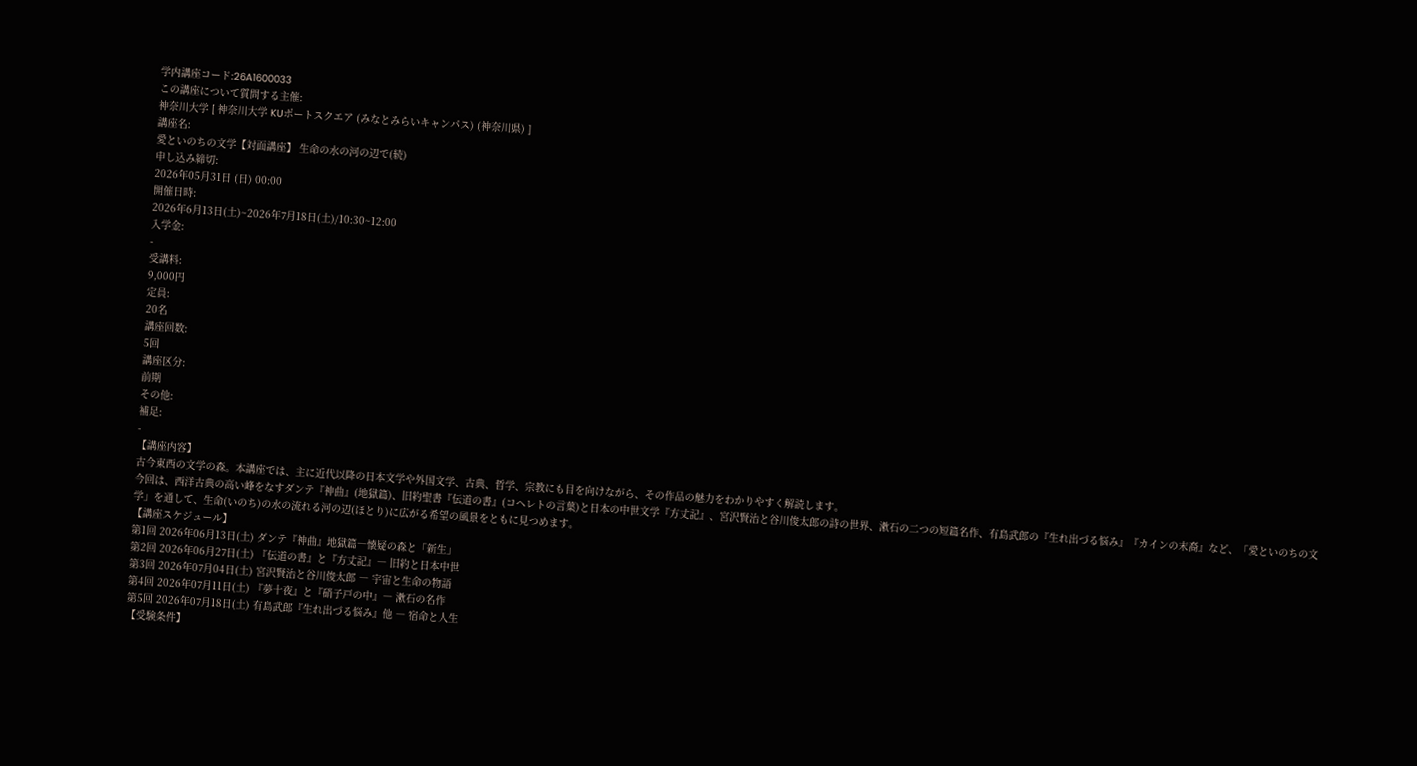学内講座コード:26A1600033
この講座について質問する主催:
神奈川大学 [ 神奈川大学 KUポートスクエア (みなとみらいキャンパス) (神奈川県) ]
講座名:
愛といのちの文学【対面講座】 生命の水の河の辺で(続)
申し込み締切:
2026年05月31日 (日) 00:00
開催日時:
2026年6月13日(土)~2026年7月18日(土)/10:30~12:00
入学金:
-
受講料:
9,000円
定員:
20名
講座回数:
5回
講座区分:
前期
その他:
補足:
-
【講座内容】
古今東西の文学の森。本講座では、主に近代以降の日本文学や外国文学、古典、哲学、宗教にも目を向けながら、その作品の魅力をわかりやすく解読します。
今回は、西洋古典の高い峰をなすダンテ『神曲』(地獄篇)、旧約聖書『伝道の書』(コヘレトの言葉)と日本の中世文学『方丈記』、宮沢賢治と谷川俊太郎の詩の世界、漱石の二つの短篇名作、有島武郎の『生れ出づる悩み』『カインの末裔』など、「愛といのちの文学」を通して、生命(いのち)の水の流れる河の辺(ほとり)に広がる希望の風景をともに見つめます。
【講座スケジュール】
第1回 2026年06月13日(土) ダンテ『神曲』地獄篇―懐疑の森と「新生」
第2回 2026年06月27日(土) 『伝道の書』と『方丈記』― 旧約と日本中世
第3回 2026年07月04日(土) 宮沢賢治と谷川俊太郎 ― 宇宙と生命の物語
第4回 2026年07月11日(土) 『夢十夜』と『硝子戸の中』― 漱石の名作
第5回 2026年07月18日(土) 有島武郎『生れ出づる悩み』他 ― 宿命と人生
【受験条件】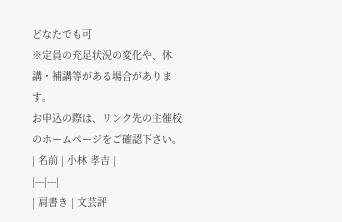どなたでも可
※定員の充足状況の変化や、休講・補講等がある場合があります。
お申込の際は、リンク先の主催校のホームページをご確認下さい。
| 名前 | 小林 孝吉 |
|---|---|
| 肩書き | 文芸評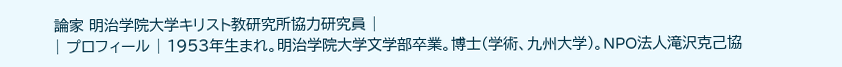論家 明治学院大学キリスト教研究所協力研究員 |
| プロフィール | 1953年生まれ。明治学院大学文学部卒業。博士(学術、九州大学)。NPO法人滝沢克己協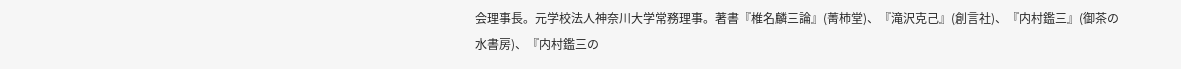会理事長。元学校法人神奈川大学常務理事。著書『椎名麟三論』(菁柿堂)、『滝沢克己』(創言社)、『内村鑑三』(御茶の水書房)、『内村鑑三の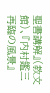聖書講解』(教文館)、『内村鑑三 再臨の風景』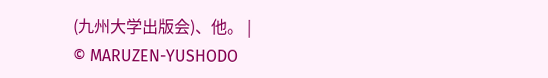(九州大学出版会)、他。 |
© MARUZEN-YUSHODO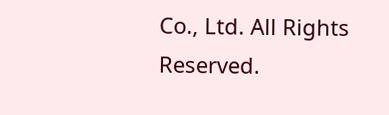Co., Ltd. All Rights Reserved.